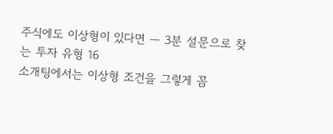주식에도 이상형이 있다면 — 3분 설문으로 찾는 투자 유형 16
소개팅에서는 이상형 조건을 그렇게 꼼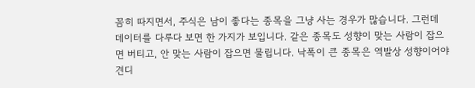꼼히 따지면서, 주식은 남이 좋다는 종목을 그냥 사는 경우가 많습니다. 그런데 데이터를 다루다 보면 한 가지가 보입니다. 같은 종목도 성향이 맞는 사람이 잡으면 버티고, 안 맞는 사람이 잡으면 물립니다. 낙폭이 큰 종목은 역발상 성향이어야 견디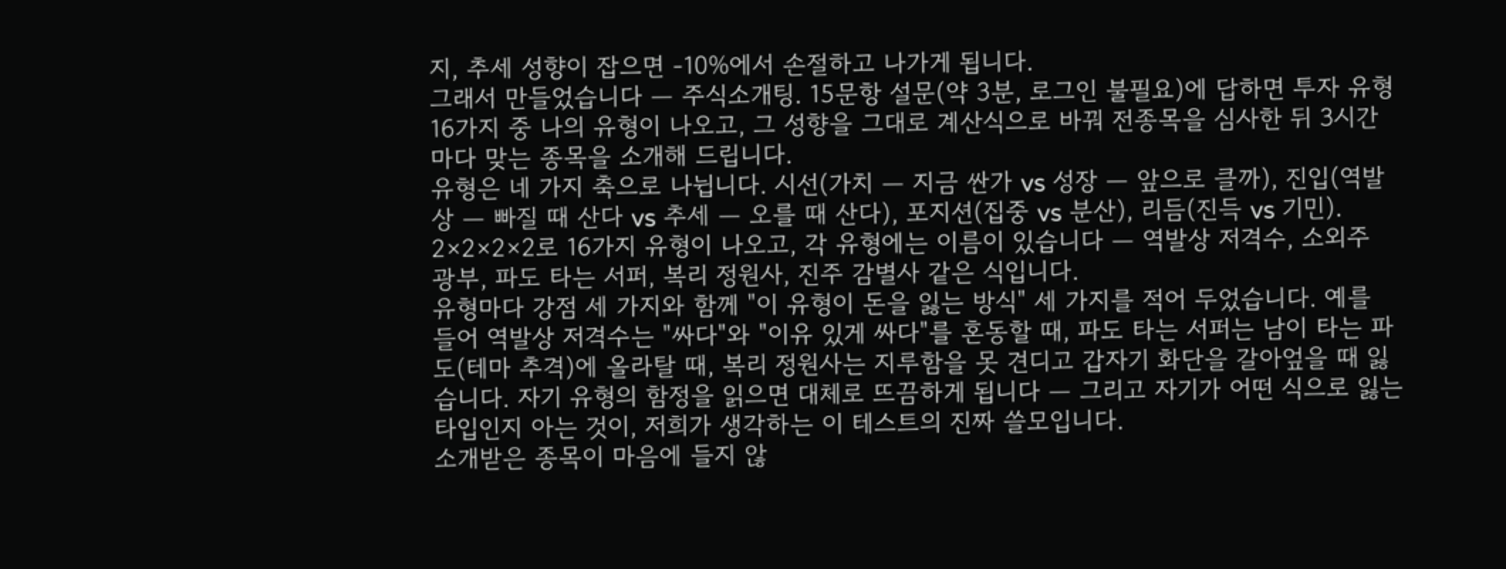지, 추세 성향이 잡으면 -10%에서 손절하고 나가게 됩니다.
그래서 만들었습니다 — 주식소개팅. 15문항 설문(약 3분, 로그인 불필요)에 답하면 투자 유형 16가지 중 나의 유형이 나오고, 그 성향을 그대로 계산식으로 바꿔 전종목을 심사한 뒤 3시간마다 맞는 종목을 소개해 드립니다.
유형은 네 가지 축으로 나뉩니다. 시선(가치 — 지금 싼가 vs 성장 — 앞으로 클까), 진입(역발상 — 빠질 때 산다 vs 추세 — 오를 때 산다), 포지션(집중 vs 분산), 리듬(진득 vs 기민). 2×2×2×2로 16가지 유형이 나오고, 각 유형에는 이름이 있습니다 — 역발상 저격수, 소외주 광부, 파도 타는 서퍼, 복리 정원사, 진주 감별사 같은 식입니다.
유형마다 강점 세 가지와 함께 "이 유형이 돈을 잃는 방식" 세 가지를 적어 두었습니다. 예를 들어 역발상 저격수는 "싸다"와 "이유 있게 싸다"를 혼동할 때, 파도 타는 서퍼는 남이 타는 파도(테마 추격)에 올라탈 때, 복리 정원사는 지루함을 못 견디고 갑자기 화단을 갈아엎을 때 잃습니다. 자기 유형의 함정을 읽으면 대체로 뜨끔하게 됩니다 — 그리고 자기가 어떤 식으로 잃는 타입인지 아는 것이, 저희가 생각하는 이 테스트의 진짜 쓸모입니다.
소개받은 종목이 마음에 들지 않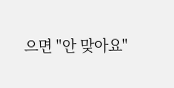으면 "안 맞아요"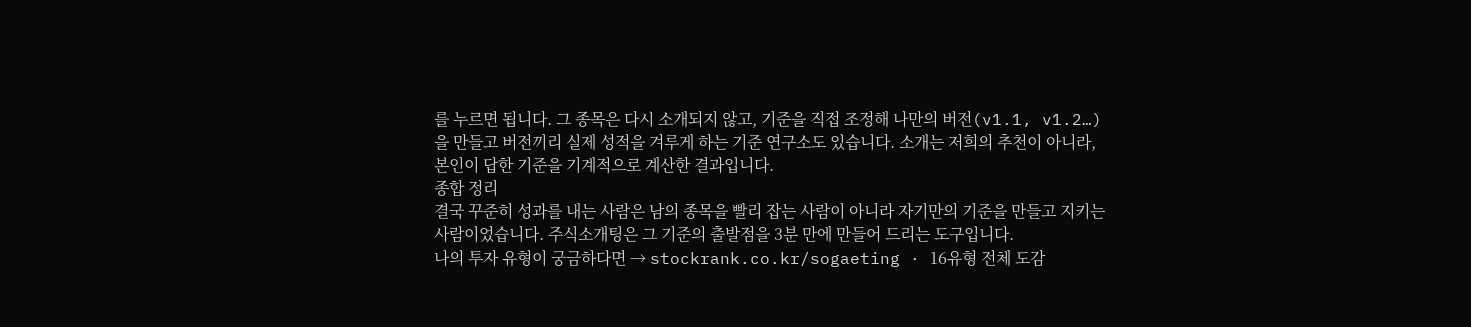를 누르면 됩니다. 그 종목은 다시 소개되지 않고, 기준을 직접 조정해 나만의 버전(v1.1, v1.2…)을 만들고 버전끼리 실제 성적을 겨루게 하는 기준 연구소도 있습니다. 소개는 저희의 추천이 아니라, 본인이 답한 기준을 기계적으로 계산한 결과입니다.
종합 정리
결국 꾸준히 성과를 내는 사람은 남의 종목을 빨리 잡는 사람이 아니라 자기만의 기준을 만들고 지키는 사람이었습니다. 주식소개팅은 그 기준의 출발점을 3분 만에 만들어 드리는 도구입니다.
나의 투자 유형이 궁금하다면 → stockrank.co.kr/sogaeting · 16유형 전체 도감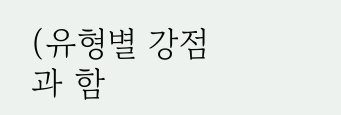(유형별 강점과 함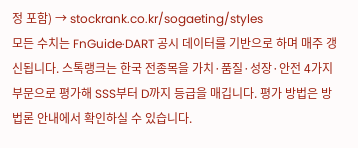정 포함) → stockrank.co.kr/sogaeting/styles
모든 수치는 FnGuide·DART 공시 데이터를 기반으로 하며 매주 갱신됩니다. 스톡랭크는 한국 전종목을 가치·품질·성장·안전 4가지 부문으로 평가해 SSS부터 D까지 등급을 매깁니다. 평가 방법은 방법론 안내에서 확인하실 수 있습니다.